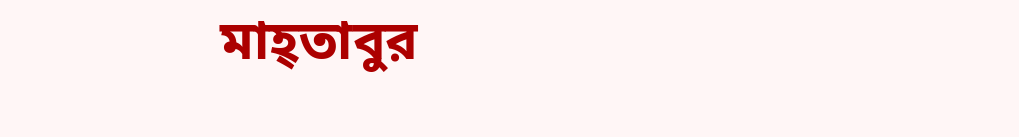মাহ্তাবুর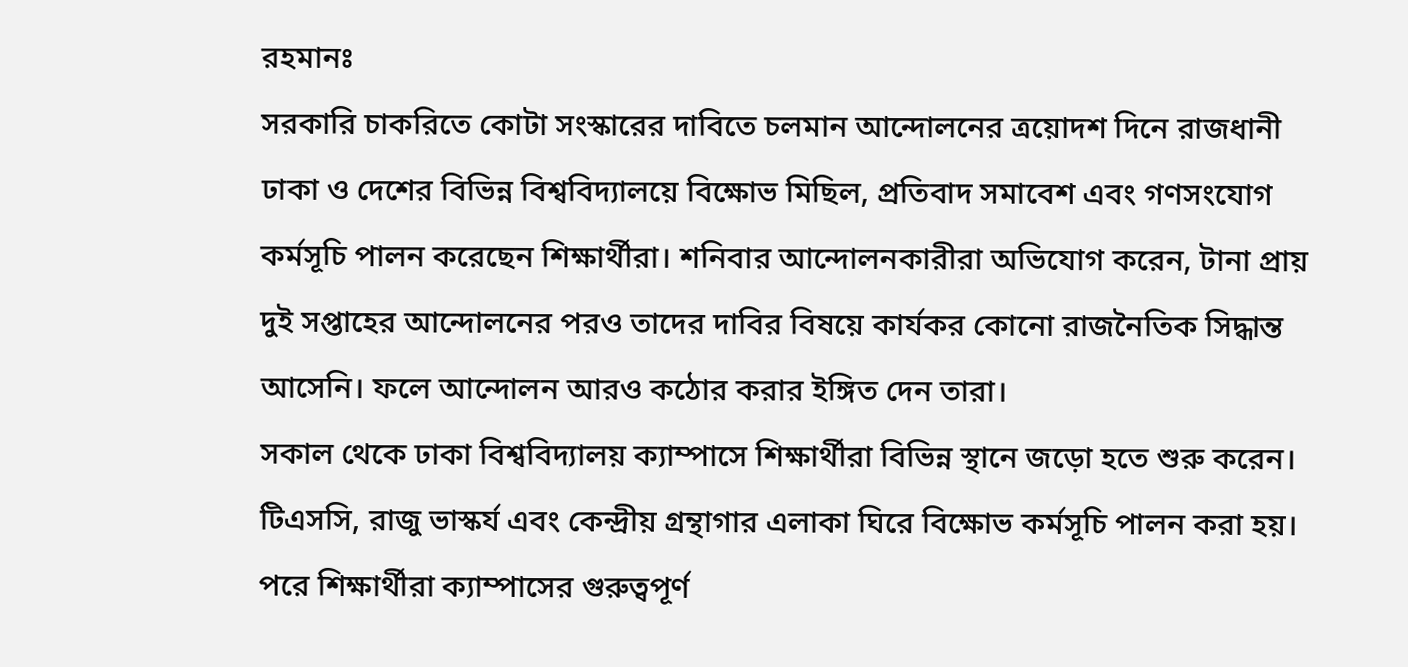রহমানঃ
সরকারি চাকরিতে কোটা সংস্কারের দাবিতে চলমান আন্দোলনের ত্রয়োদশ দিনে রাজধানী ঢাকা ও দেশের বিভিন্ন বিশ্ববিদ্যালয়ে বিক্ষোভ মিছিল, প্রতিবাদ সমাবেশ এবং গণসংযোগ কর্মসূচি পালন করেছেন শিক্ষার্থীরা। শনিবার আন্দোলনকারীরা অভিযোগ করেন, টানা প্রায় দুই সপ্তাহের আন্দোলনের পরও তাদের দাবির বিষয়ে কার্যকর কোনো রাজনৈতিক সিদ্ধান্ত আসেনি। ফলে আন্দোলন আরও কঠোর করার ইঙ্গিত দেন তারা।
সকাল থেকে ঢাকা বিশ্ববিদ্যালয় ক্যাম্পাসে শিক্ষার্থীরা বিভিন্ন স্থানে জড়ো হতে শুরু করেন। টিএসসি, রাজু ভাস্কর্য এবং কেন্দ্রীয় গ্রন্থাগার এলাকা ঘিরে বিক্ষোভ কর্মসূচি পালন করা হয়। পরে শিক্ষার্থীরা ক্যাম্পাসের গুরুত্বপূর্ণ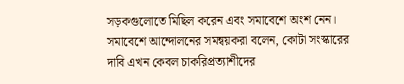সড়কগুলোতে মিছিল করেন এবং সমাবেশে অংশ নেন।
সমাবেশে আন্দোলনের সমন্বয়করা বলেন, কোটা সংস্কারের দাবি এখন কেবল চাকরিপ্রত্যাশীদের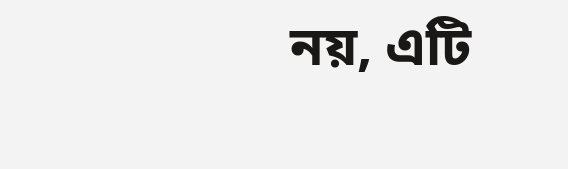নয়, এটি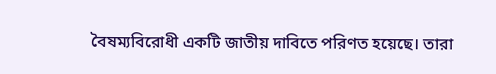বৈষম্যবিরোধী একটি জাতীয় দাবিতে পরিণত হয়েছে। তারা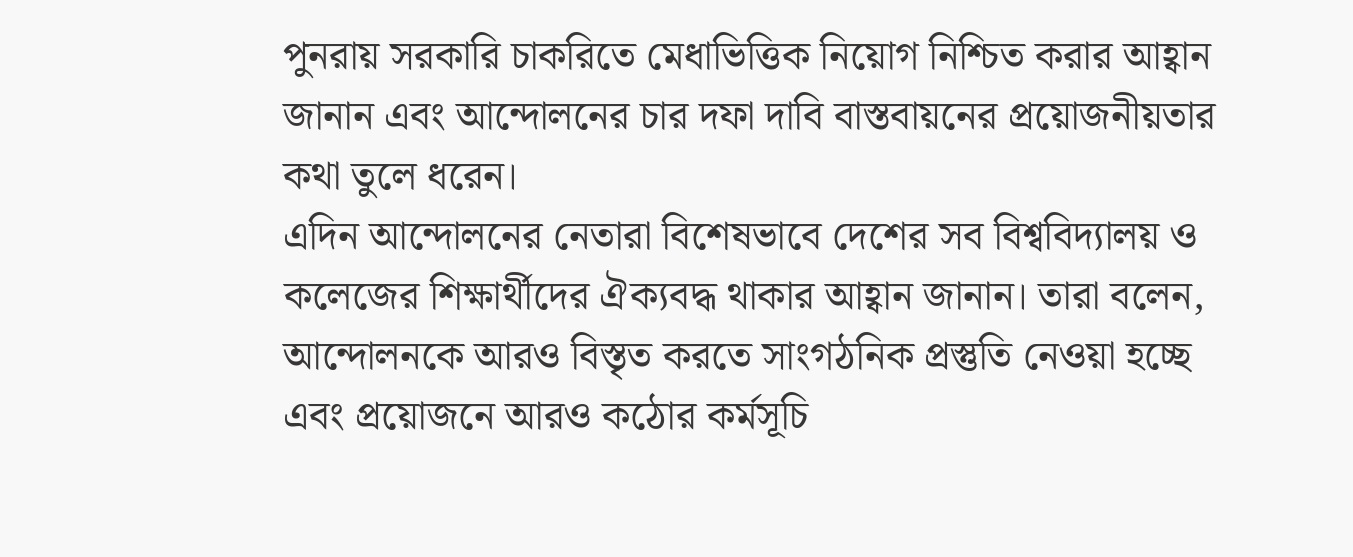পুনরায় সরকারি চাকরিতে মেধাভিত্তিক নিয়োগ নিশ্চিত করার আহ্বান জানান এবং আন্দোলনের চার দফা দাবি বাস্তবায়নের প্রয়োজনীয়তার কথা তুলে ধরেন।
এদিন আন্দোলনের নেতারা বিশেষভাবে দেশের সব বিশ্ববিদ্যালয় ও কলেজের শিক্ষার্থীদের ঐক্যবদ্ধ থাকার আহ্বান জানান। তারা বলেন, আন্দোলনকে আরও বিস্তৃত করতে সাংগঠনিক প্রস্তুতি নেওয়া হচ্ছে এবং প্রয়োজনে আরও কঠোর কর্মসূচি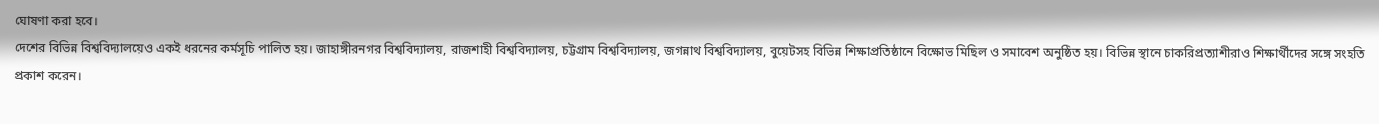ঘোষণা করা হবে।
দেশের বিভিন্ন বিশ্ববিদ্যালয়েও একই ধরনের কর্মসূচি পালিত হয়। জাহাঙ্গীরনগর বিশ্ববিদ্যালয়, রাজশাহী বিশ্ববিদ্যালয়, চট্টগ্রাম বিশ্ববিদ্যালয়, জগন্নাথ বিশ্ববিদ্যালয়, বুয়েটসহ বিভিন্ন শিক্ষাপ্রতিষ্ঠানে বিক্ষোভ মিছিল ও সমাবেশ অনুষ্ঠিত হয়। বিভিন্ন স্থানে চাকরিপ্রত্যাশীরাও শিক্ষার্থীদের সঙ্গে সংহতি প্রকাশ করেন।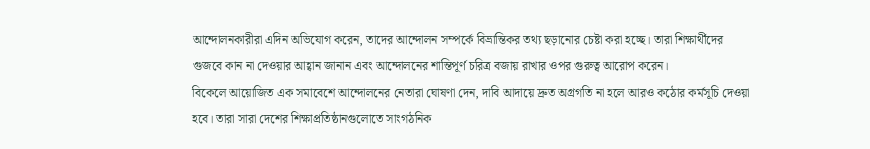আন্দোলনকারীরা এদিন অভিযোগ করেন, তাদের আন্দোলন সম্পর্কে বিভ্রান্তিকর তথ্য ছড়ানোর চেষ্টা করা হচ্ছে। তারা শিক্ষার্থীদের গুজবে কান না দেওয়ার আহ্বান জানান এবং আন্দোলনের শান্তিপূর্ণ চরিত্র বজায় রাখার ওপর গুরুত্ব আরোপ করেন।
বিকেলে আয়োজিত এক সমাবেশে আন্দোলনের নেতারা ঘোষণা দেন, দাবি আদায়ে দ্রুত অগ্রগতি না হলে আরও কঠোর কর্মসূচি দেওয়া হবে। তারা সারা দেশের শিক্ষাপ্রতিষ্ঠানগুলোতে সাংগঠনিক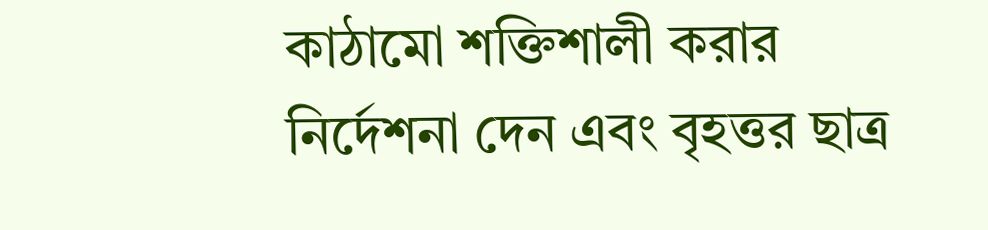কাঠামো শক্তিশালী করার নির্দেশনা দেন এবং বৃহত্তর ছাত্র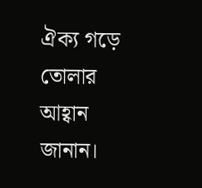ঐক্য গড়ে তোলার আহ্বান জানান।